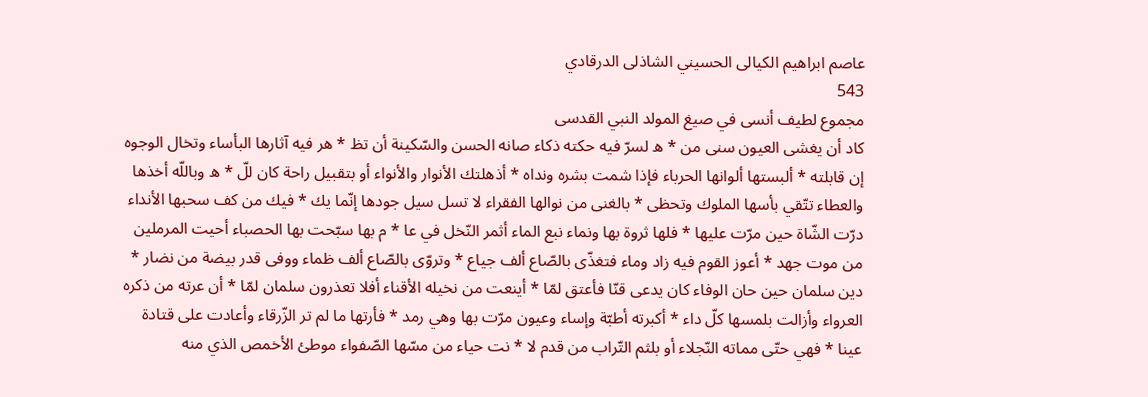عاصم ابراهيم الكيالى الحسيني الشاذلى الدرقادي
543
مجموع لطيف أنسى في صيغ المولد النبي القدسى
كاد أن يغشى العيون سنى من * ه لسرّ فيه حكته ذكاء صانه الحسن والسّكينة أن تظ * هر فيه آثارها البأساء وتخال الوجوه إن قابلته * ألبستها ألوانها الحرباء فإذا شمت بشره ونداه * أذهلتك الأنوار والأنواء أو بتقبيل راحة كان للّ * ه وباللّه أخذها والعطاء تتّقي بأسها الملوك وتحظى * بالغنى من نوالها الفقراء لا تسل سيل جودها إنّما يك * فيك من كف سحبها الأنداء درّت الشّاة حين مرّت عليها * فلها ثروة بها ونماء نبع الماء أثمر النّخل في عا * م بها سبّحت بها الحصباء أحيت المرملين من موت جهد * أعوز القوم فيه زاد وماء فتغذّى بالصّاع ألف جياع * وتروّى بالصّاع ألف ظماء ووفى قدر بيضة من نضار * دين سلمان حين حان الوفاء كان يدعى قنّا فأعتق لمّا * أينعت من نخيله الأقناء أفلا تعذرون سلمان لمّا * أن عرته من ذكره العرواء وأزالت بلمسها كلّ داء * أكبرته أطبّة وإساء وعيون مرّت بها وهي رمد * فأرتها ما لم تر الزّرقاء وأعادت على قتادة عينا * فهي حتّى مماته النّجلاء أو بلثم التّراب من قدم لا * نت حياء من مسّها الصّفواء موطئ الأخمص الذي منه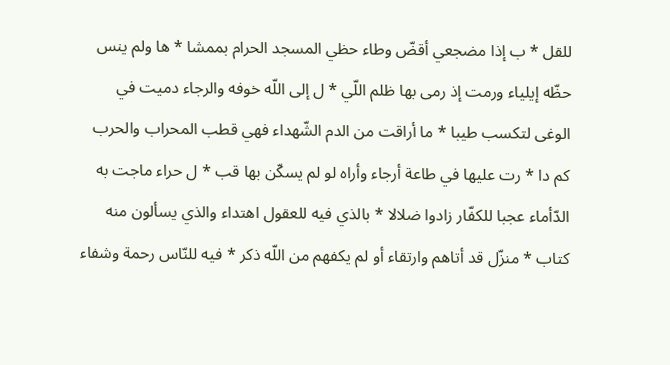للقل * ب إذا مضجعي أقضّ وطاء حظي المسجد الحرام بممشا * ها ولم ينس حظّه إيلياء ورمت إذ رمى بها ظلم اللّي * ل إلى اللّه خوفه والرجاء دميت في الوغى لتكسب طيبا * ما أراقت من الدم الشّهداء فهي قطب المحراب والحرب كم دا * رت عليها في طاعة أرجاء وأراه لو لم يسكّن بها قب * ل حراء ماجت به الدّأماء عجبا للكفّار زادوا ضلالا * بالذي فيه للعقول اهتداء والذي يسألون منه كتاب * منزّل قد أتاهم وارتقاء أو لم يكفهم من اللّه ذكر * فيه للنّاس رحمة وشفاء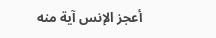أعجز الإنس آية منه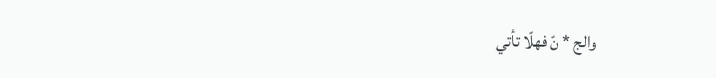والج * نّ فهلّا تأتي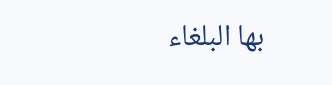بها البلغاء